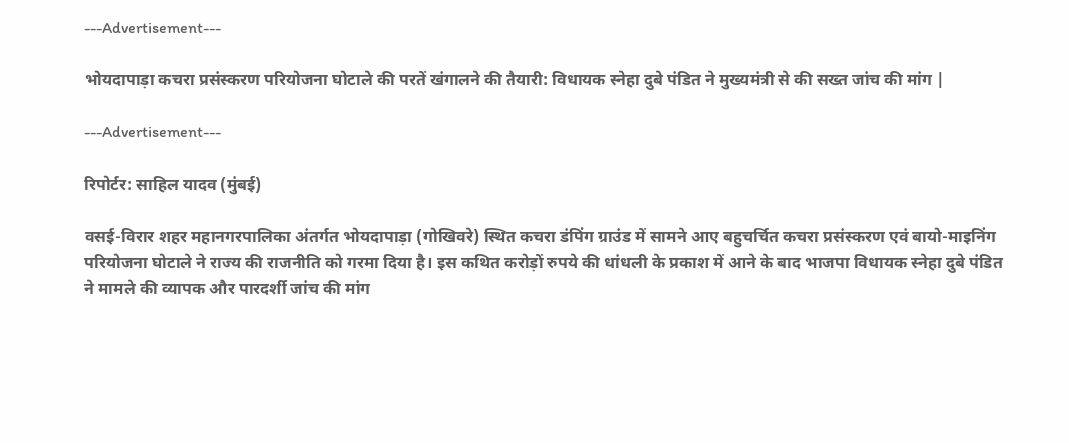---Advertisement---

भोयदापाड़ा कचरा प्रसंस्करण परियोजना घोटाले की परतें खंगालने की तैयारी: विधायक स्नेहा दुबे पंडित ने मुख्यमंत्री से की सख्त जांच की मांग |

---Advertisement---

रिपोर्टर: साहिल यादव (मुंबई)

वसई-विरार शहर महानगरपालिका अंतर्गत भोयदापाड़ा (गोखिवरे) स्थित कचरा डंपिंग ग्राउंड में सामने आए बहुचर्चित कचरा प्रसंस्करण एवं बायो-माइनिंग परियोजना घोटाले ने राज्य की राजनीति को गरमा दिया है। इस कथित करोड़ों रुपये की धांधली के प्रकाश में आने के बाद भाजपा विधायक स्नेहा दुबे पंडित ने मामले की व्यापक और पारदर्शी जांच की मांग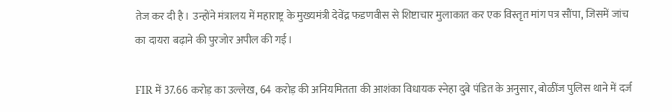तेज कर दी है। उन्होंने मंत्रालय में महाराष्ट्र के मुख्यमंत्री देवेंद्र फडणवीस से शिष्टाचार मुलाकात कर एक विस्तृत मांग पत्र सौंपा, जिसमें जांच का दायरा बढ़ाने की पुरजोर अपील की गई।

FIR में 37.66 करोड़ का उल्लेख, 64 करोड़ की अनियमितता की आशंका विधायक स्नेहा दुबे पंडित के अनुसार, बोळींज पुलिस थाने में दर्ज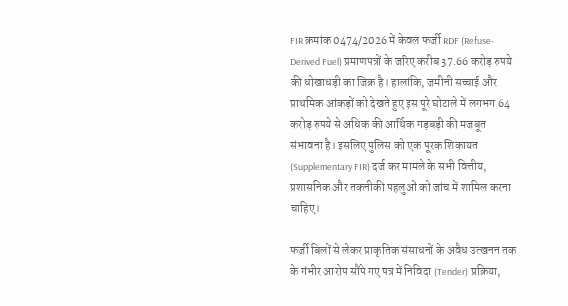FIR क्रमांक 0474/2026 में केवल फर्जी RDF (Refuse-Derived Fuel) प्रमाणपत्रों के जरिए करीब 37.66 करोड़ रुपये की धोखाधड़ी का जिक्र है। हालांकि, जमीनी सच्चाई और प्राथमिक आंकड़ों को देखते हुए इस पूरे घोटाले में लगभग 64 करोड़ रुपये से अधिक की आर्थिक गड़बड़ी की मजबूत संभावना है। इसलिए पुलिस को एक पूरक शिकायत (Supplementary FIR) दर्ज कर मामले के सभी वित्तीय, प्रशासनिक और तकनीकी पहलुओं को जांच में शामिल करना चाहिए।

फर्जी बिलों से लेकर प्राकृतिक संसाधनों के अवैध उत्खनन तक के गंभीर आरोप सौंपे गए पत्र में निविदा (Tender) प्रक्रिया,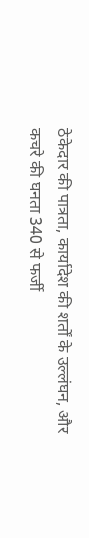ठेकेदार की पात्रता, कार्यादेश की शर्तों के उल्लंघन, और कचरे की घनता 340 से फर्जी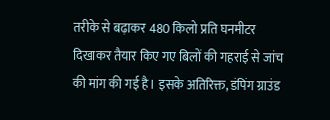तरीके से बढ़ाकर 480 किलो प्रति घनमीटर दिखाकर तैयार किए गए बिलों की गहराई से जांच की मांग की गई है। इसके अतिरिक्त, डंपिंग ग्राउंड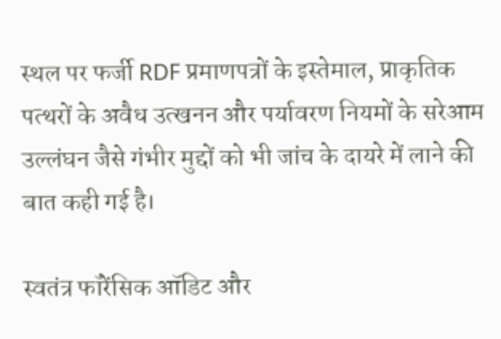स्थल पर फर्जी RDF प्रमाणपत्रों के इस्तेमाल, प्राकृतिक पत्थरों के अवैध उत्खनन और पर्यावरण नियमों के सरेआम उल्लंघन जैसे गंभीर मुद्दों को भी जांच के दायरे में लाने की बात कही गई है।

स्वतंत्र फॉरेंसिक ऑडिट और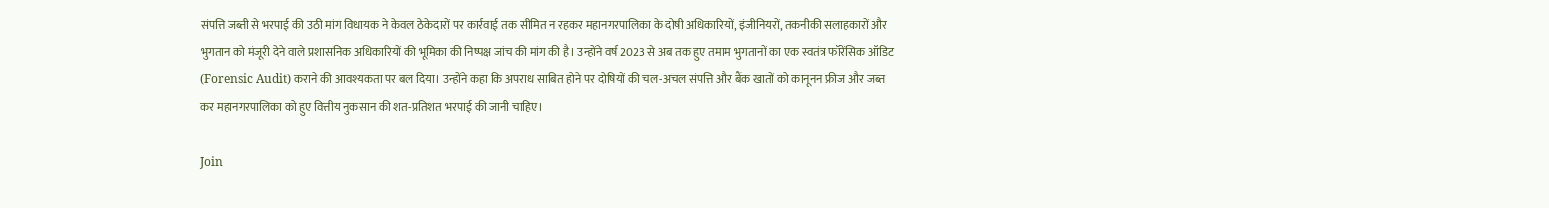संपत्ति जब्ती से भरपाई की उठी मांग विधायक ने केवल ठेकेदारों पर कार्रवाई तक सीमित न रहकर महानगरपालिका के दोषी अधिकारियों, इंजीनियरों, तकनीकी सलाहकारों और भुगतान को मंजूरी देने वाले प्रशासनिक अधिकारियों की भूमिका की निष्पक्ष जांच की मांग की है। उन्होंने वर्ष 2023 से अब तक हुए तमाम भुगतानों का एक स्वतंत्र फॉरेंसिक ऑडिट (Forensic Audit) कराने की आवश्यकता पर बल दिया। उन्होंने कहा कि अपराध साबित होने पर दोषियों की चल-अचल संपत्ति और बैंक खातों को कानूनन फ्रीज और जब्त कर महानगरपालिका को हुए वित्तीय नुकसान की शत-प्रतिशत भरपाई की जानी चाहिए।

Join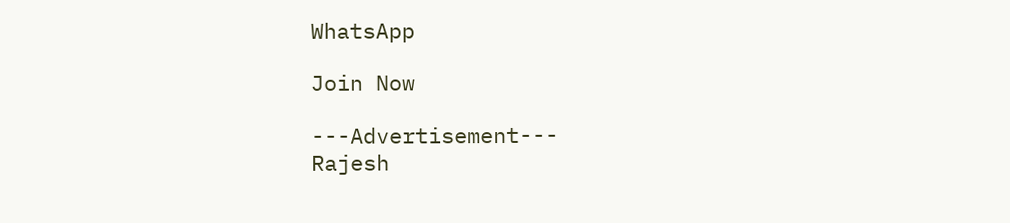WhatsApp

Join Now

---Advertisement---
Rajesh